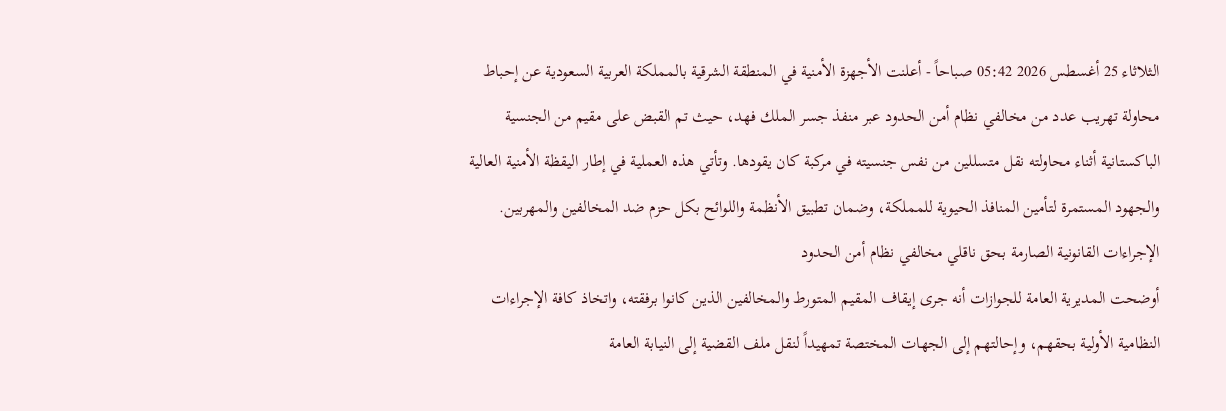الثلاثاء 25 أغسطس 2026 05:42 صباحاً - أعلنت الأجهزة الأمنية في المنطقة الشرقية بالمملكة العربية السعودية عن إحباط محاولة تهريب عدد من مخالفي نظام أمن الحدود عبر منفذ جسر الملك فهد، حيث تم القبض على مقيم من الجنسية الباكستانية أثناء محاولته نقل متسللين من نفس جنسيته في مركبة كان يقودها. وتأتي هذه العملية في إطار اليقظة الأمنية العالية والجهود المستمرة لتأمين المنافذ الحيوية للمملكة، وضمان تطبيق الأنظمة واللوائح بكل حزم ضد المخالفين والمهربين.
الإجراءات القانونية الصارمة بحق ناقلي مخالفي نظام أمن الحدود
أوضحت المديرية العامة للجوازات أنه جرى إيقاف المقيم المتورط والمخالفين الذين كانوا برفقته، واتخاذ كافة الإجراءات النظامية الأولية بحقهم، وإحالتهم إلى الجهات المختصة تمهيداً لنقل ملف القضية إلى النيابة العامة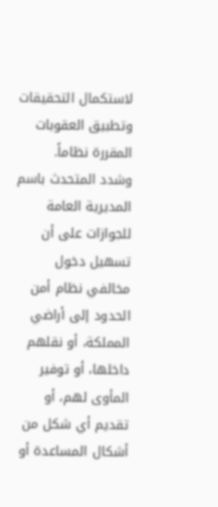لاستكمال التحقيقات وتطبيق العقوبات المقررة نظاماً.
وشدد المتحدث باسم المديرية العامة للجوازات على أن تسهيل دخول مخالفي نظام أمن الحدود إلى أراضي المملكة، أو نقلهم داخلها، أو توفير المأوى لهم، أو تقديم أي شكل من أشكال المساعدة أو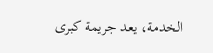الخدمة، يعد جريمة كبرى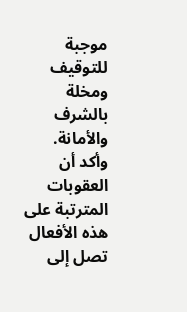موجبة للتوقيف ومخلة بالشرف والأمانة. وأكد أن العقوبات المترتبة على هذه الأفعال تصل إلى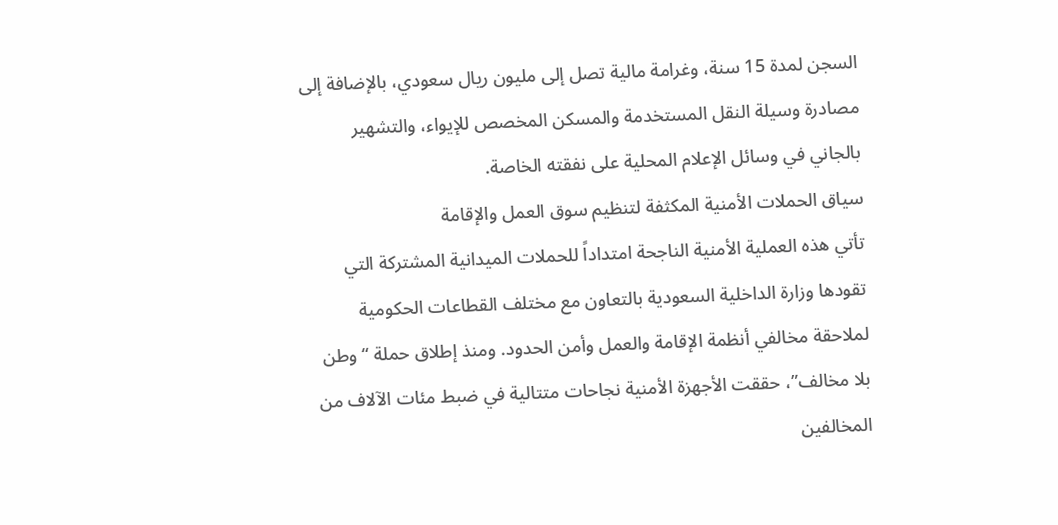السجن لمدة 15 سنة، وغرامة مالية تصل إلى مليون ريال سعودي، بالإضافة إلى مصادرة وسيلة النقل المستخدمة والمسكن المخصص للإيواء، والتشهير بالجاني في وسائل الإعلام المحلية على نفقته الخاصة.
سياق الحملات الأمنية المكثفة لتنظيم سوق العمل والإقامة
تأتي هذه العملية الأمنية الناجحة امتداداً للحملات الميدانية المشتركة التي تقودها وزارة الداخلية السعودية بالتعاون مع مختلف القطاعات الحكومية لملاحقة مخالفي أنظمة الإقامة والعمل وأمن الحدود. ومنذ إطلاق حملة “وطن بلا مخالف”، حققت الأجهزة الأمنية نجاحات متتالية في ضبط مئات الآلاف من المخالفين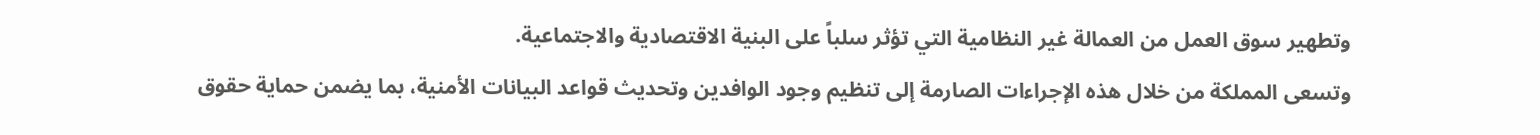وتطهير سوق العمل من العمالة غير النظامية التي تؤثر سلباً على البنية الاقتصادية والاجتماعية.
وتسعى المملكة من خلال هذه الإجراءات الصارمة إلى تنظيم وجود الوافدين وتحديث قواعد البيانات الأمنية، بما يضمن حماية حقوق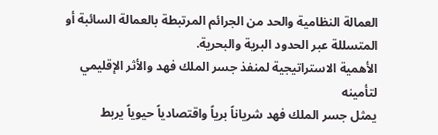العمالة النظامية والحد من الجرائم المرتبطة بالعمالة السائبة أو المتسللة عبر الحدود البرية والبحرية.
الأهمية الاستراتيجية لمنفذ جسر الملك فهد والأثر الإقليمي لتأمينه
يمثل جسر الملك فهد شرياناً برياً واقتصادياً حيوياً يربط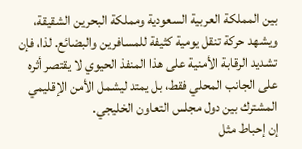بين المملكة العربية السعودية ومملكة البحرين الشقيقة، ويشهد حركة تنقل يومية كثيفة للمسافرين والبضائع. لذا، فإن تشديد الرقابة الأمنية على هذا المنفذ الحيوي لا يقتصر أثره على الجانب المحلي فقط، بل يمتد ليشمل الأمن الإقليمي المشترك بين دول مجلس التعاون الخليجي.
إن إحباط مثل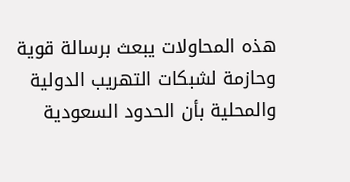هذه المحاولات يبعث برسالة قوية وحازمة لشبكات التهريب الدولية والمحلية بأن الحدود السعودية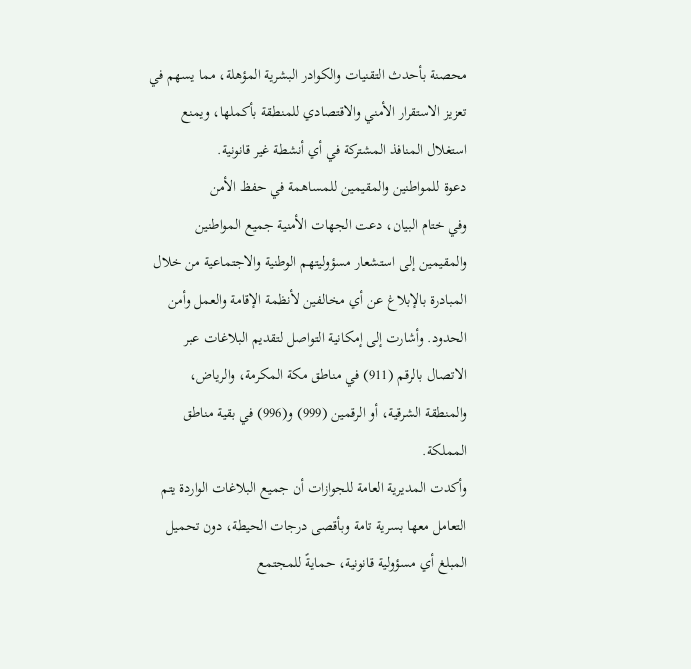محصنة بأحدث التقنيات والكوادر البشرية المؤهلة، مما يسهم في تعزيز الاستقرار الأمني والاقتصادي للمنطقة بأكملها، ويمنع استغلال المنافذ المشتركة في أي أنشطة غير قانونية.
دعوة للمواطنين والمقيمين للمساهمة في حفظ الأمن
وفي ختام البيان، دعت الجهات الأمنية جميع المواطنين والمقيمين إلى استشعار مسؤوليتهم الوطنية والاجتماعية من خلال المبادرة بالإبلاغ عن أي مخالفين لأنظمة الإقامة والعمل وأمن الحدود. وأشارت إلى إمكانية التواصل لتقديم البلاغات عبر الاتصال بالرقم (911) في مناطق مكة المكرمة، والرياض، والمنطقة الشرقية، أو الرقمين (999) و(996) في بقية مناطق المملكة.
وأكدت المديرية العامة للجوازات أن جميع البلاغات الواردة يتم التعامل معها بسرية تامة وبأقصى درجات الحيطة، دون تحميل المبلغ أي مسؤولية قانونية، حمايةً للمجتمع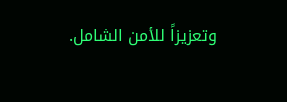وتعزيزاً للأمن الشامل.